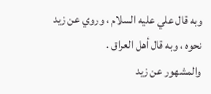وبه قال علي عليه السلام ، وروي عن زيد نحوه ، وبه قال أهل العراق .
والمشهور عن زيد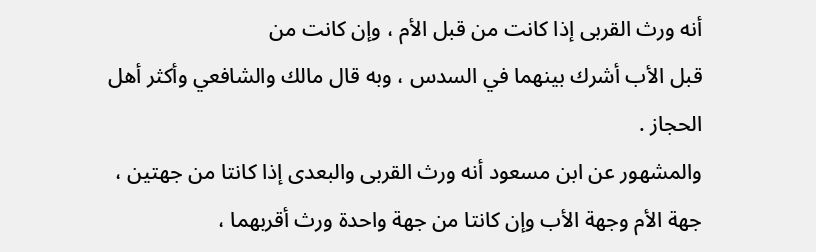أنه ورث القربى إذا كانت من قبل الأم ، وإن كانت من
قبل الأب أشرك بينهما في السدس ، وبه قال مالك والشافعي وأكثر أهل
الحجاز .
والمشهور عن ابن مسعود أنه ورث القربى والبعدى إذا كانتا من جهتين ،
جهة الأم وجهة الأب وإن كانتا من جهة واحدة ورث أقربهما ،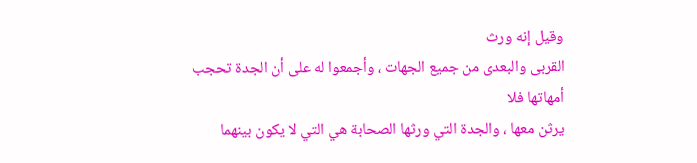وقيل إنه ورث
القربى والبعدى من جميع الجهات ، وأجمعوا له على أن الجدة تحجب أمهاتها فلا
يرثن معها ، والجدة التي ورثها الصحابة هي التي لا يكون بينهما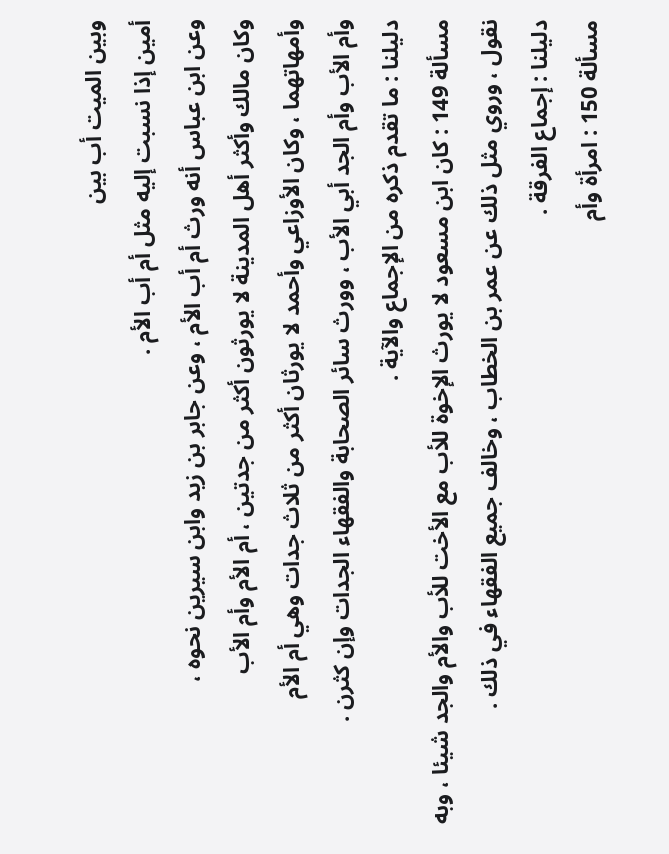وبين الميت أب بين
أمين إذا نسبت إليه مثل أم أب الأم .
وعن ابن عباس أنه ورث أم أب الأم ، وعن جابر بن زيد وابن سيرين نحوه ،
وكان مالك وأكثر أهل المدينة لا يورثون أكثر من جدتين ، أم الأم وأم الأب
وأمهاتهما ، وكان الأوزاعي وأحمد لا يورثان أكثر من ثلاث جدات وهي أم الأم
وأم الأب وأم الجد أبي الأب ، وورث سائر الصحابة والفقهاء الجدات وإن كثرن .
دليلنا : ما تقدم ذكره من الإجماع والآية .
مسألة 149 : كان ابن مسعود لا يورث الإخوة للأب مع الأخت للأب والأم والجد شيئا ، وبه
نقول ، وروي مثل ذلك عن عمر بن الخطاب ، وخالف جميع الفقهاء في ذلك .
دليلنا : إجماع الفرقة .
مسألة 150 : امرأة وأم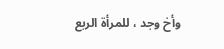وأخ وجد ، للمرأة الربع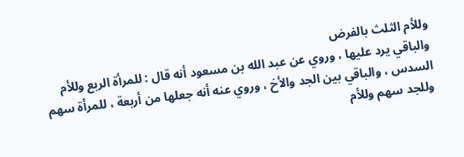وللأم الثلث بالفرض
والباقي يرد عليها ، وروي عن عبد الله بن مسعود أنه قال : للمرأة الربع وللأم
السدس ، والباقي بين الجد والأخ ، وروي عنه أنه جعلها من أربعة ، للمرأة سهم
وللجد سهم وللأم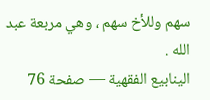سهم وللأخ سهم ، وهي مربعة عبد الله .
الينابيع الفقهية — صفحة 76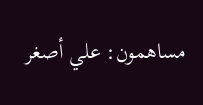مساهمون: علي أصغر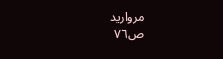مرواريد
ص٧٦